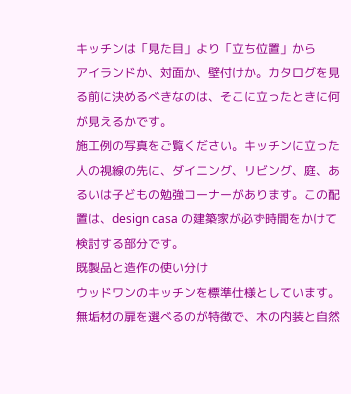キッチンは「見た目」より「立ち位置」から
アイランドか、対面か、壁付けか。カタログを見る前に決めるべきなのは、そこに立ったときに何が見えるかです。
施工例の写真をご覧ください。キッチンに立った人の視線の先に、ダイニング、リビング、庭、あるいは子どもの勉強コーナーがあります。この配置は、design casa の建築家が必ず時間をかけて検討する部分です。
既製品と造作の使い分け
ウッドワンのキッチンを標準仕様としています。無垢材の扉を選べるのが特徴で、木の内装と自然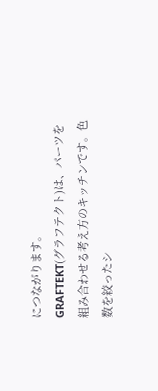につながります。
GRAFTEKT(グラフテクト)は、パーツを組み合わせる考え方のキッチンです。色数を絞ったシ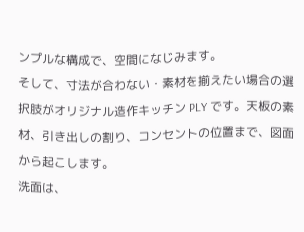ンプルな構成で、空間になじみます。
そして、寸法が合わない・素材を揃えたい場合の選択肢がオリジナル造作キッチン PLY です。天板の素材、引き出しの割り、コンセントの位置まで、図面から起こします。
洗面は、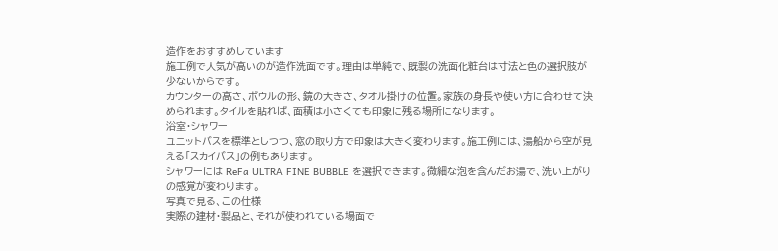造作をおすすめしています
施工例で人気が高いのが造作洗面です。理由は単純で、既製の洗面化粧台は寸法と色の選択肢が少ないからです。
カウンターの高さ、ボウルの形、鏡の大きさ、タオル掛けの位置。家族の身長や使い方に合わせて決められます。タイルを貼れば、面積は小さくても印象に残る場所になります。
浴室・シャワー
ユニットバスを標準としつつ、窓の取り方で印象は大きく変わります。施工例には、湯船から空が見える「スカイバス」の例もあります。
シャワーには ReFa ULTRA FINE BUBBLE を選択できます。微細な泡を含んだお湯で、洗い上がりの感覚が変わります。
写真で見る、この仕様
実際の建材・製品と、それが使われている場面で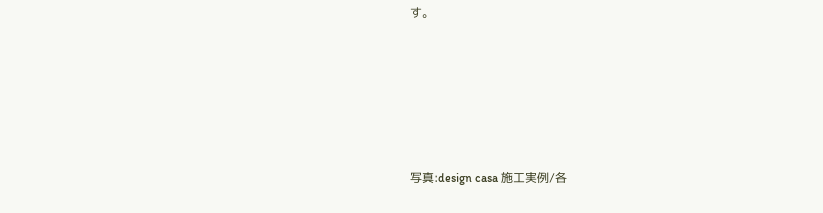す。










写真:design casa 施工実例/各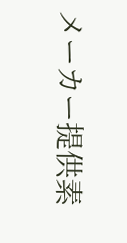メーカー提供素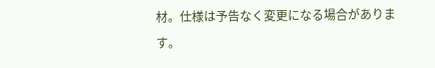材。仕様は予告なく変更になる場合があります。